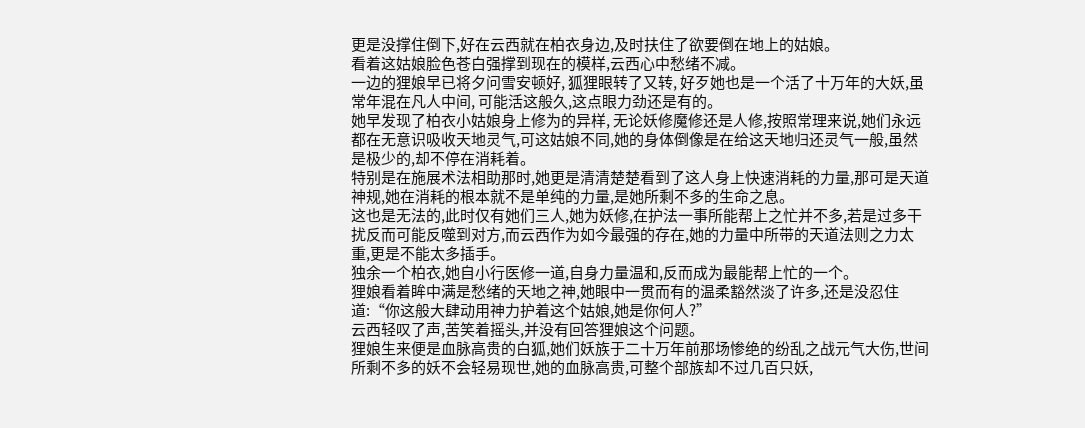更是没撑住倒下,好在云西就在柏衣身边,及时扶住了欲要倒在地上的姑娘。
看着这姑娘脸色苍白强撑到现在的模样,云西心中愁绪不减。
一边的狸娘早已将夕问雪安顿好, 狐狸眼转了又转, 好歹她也是一个活了十万年的大妖,虽常年混在凡人中间, 可能活这般久,这点眼力劲还是有的。
她早发现了柏衣小姑娘身上修为的异样, 无论妖修魔修还是人修,按照常理来说,她们永远都在无意识吸收天地灵气,可这姑娘不同,她的身体倒像是在给这天地归还灵气一般,虽然是极少的,却不停在消耗着。
特别是在施展术法相助那时,她更是清清楚楚看到了这人身上快速消耗的力量,那可是天道神规,她在消耗的根本就不是单纯的力量,是她所剩不多的生命之息。
这也是无法的,此时仅有她们三人,她为妖修,在护法一事所能帮上之忙并不多,若是过多干扰反而可能反噬到对方,而云西作为如今最强的存在,她的力量中所带的天道法则之力太重,更是不能太多插手。
独余一个柏衣,她自小行医修一道,自身力量温和,反而成为最能帮上忙的一个。
狸娘看着眸中满是愁绪的天地之神,她眼中一贯而有的温柔豁然淡了许多,还是没忍住道:“你这般大肆动用神力护着这个姑娘,她是你何人?”
云西轻叹了声,苦笑着摇头,并没有回答狸娘这个问题。
狸娘生来便是血脉高贵的白狐,她们妖族于二十万年前那场惨绝的纷乱之战元气大伤,世间所剩不多的妖不会轻易现世,她的血脉高贵,可整个部族却不过几百只妖,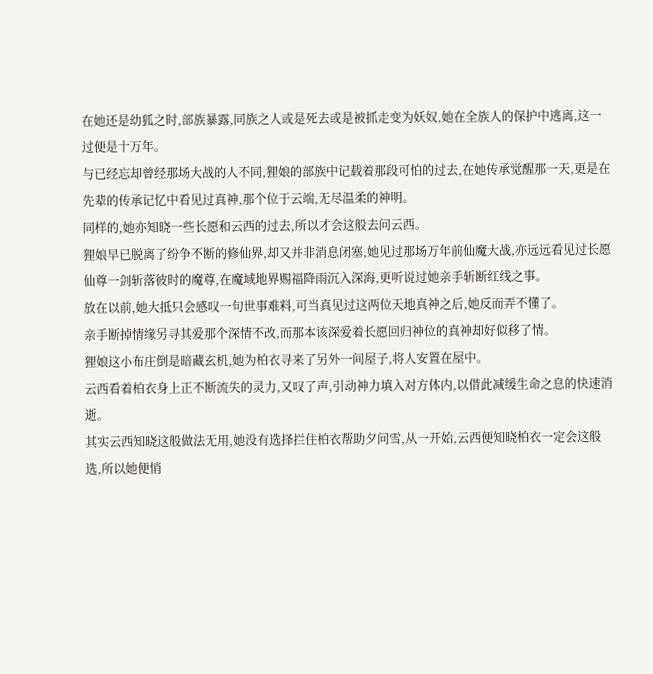在她还是幼狐之时,部族暴露,同族之人或是死去或是被抓走变为妖奴,她在全族人的保护中逃离,这一过便是十万年。
与已经忘却曾经那场大战的人不同,狸娘的部族中记载着那段可怕的过去,在她传承觉醒那一天,更是在先辈的传承记忆中看见过真神,那个位于云端,无尽温柔的神明。
同样的,她亦知晓一些长愿和云西的过去,所以才会这般去问云西。
狸娘早已脱离了纷争不断的修仙界,却又并非消息闭塞,她见过那场万年前仙魔大战,亦远远看见过长愿仙尊一剑斩落彼时的魔尊,在魔域地界赐福降雨沉入深海,更听说过她亲手斩断红线之事。
放在以前,她大抵只会感叹一句世事难料,可当真见过这两位天地真神之后,她反而弄不懂了。
亲手断掉情缘另寻其爱那个深情不改,而那本该深爱着长愿回归神位的真神却好似移了情。
狸娘这小布庄倒是暗藏玄机,她为柏衣寻来了另外一间屋子,将人安置在屋中。
云西看着柏衣身上正不断流失的灵力,又叹了声,引动神力填入对方体内,以借此减缓生命之息的快速消逝。
其实云西知晓这般做法无用,她没有选择拦住柏衣帮助夕问雪,从一开始,云西便知晓柏衣一定会这般选,所以她便悄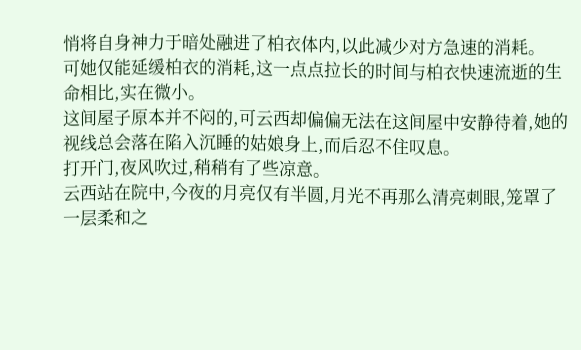悄将自身神力于暗处融进了柏衣体内,以此减少对方急速的消耗。
可她仅能延缓柏衣的消耗,这一点点拉长的时间与柏衣快速流逝的生命相比,实在微小。
这间屋子原本并不闷的,可云西却偏偏无法在这间屋中安静待着,她的视线总会落在陷入沉睡的姑娘身上,而后忍不住叹息。
打开门,夜风吹过,稍稍有了些凉意。
云西站在院中,今夜的月亮仅有半圆,月光不再那么清亮刺眼,笼罩了一层柔和之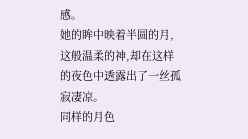感。
她的眸中映着半圆的月,这般温柔的神,却在这样的夜色中透露出了一丝孤寂凄凉。
同样的月色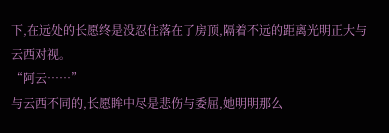下,在远处的长愿终是没忍住落在了房顶,隔着不远的距离光明正大与云西对视。
“阿云……”
与云西不同的,长愿眸中尽是悲伤与委屈,她明明那么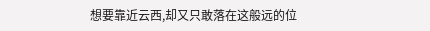想要靠近云西,却又只敢落在这般远的位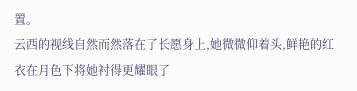置。
云西的视线自然而然落在了长愿身上,她微微仰着头,鲜艳的红衣在月色下将她衬得更耀眼了